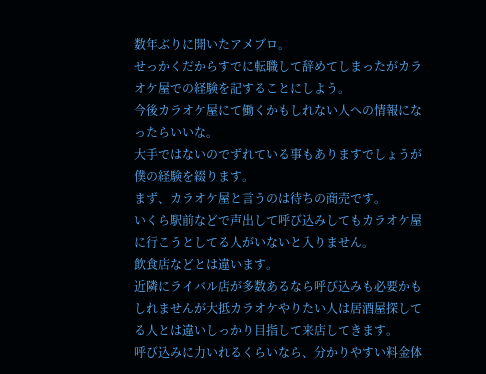数年ぶりに開いたアメブロ。
せっかくだからすでに転職して辞めてしまったがカラオケ屋での経験を記することにしよう。
今後カラオケ屋にて働くかもしれない人への情報になったらいいな。
大手ではないのでずれている事もありますでしょうが僕の経験を綴ります。
まず、カラオケ屋と言うのは待ちの商売です。
いくら駅前などで声出して呼び込みしてもカラオケ屋に行こうとしてる人がいないと入りません。
飲食店などとは違います。
近隣にライバル店が多数あるなら呼び込みも必要かもしれませんが大抵カラオケやりたい人は居酒屋探してる人とは違いしっかり目指して来店してきます。
呼び込みに力いれるくらいなら、分かりやすい料金体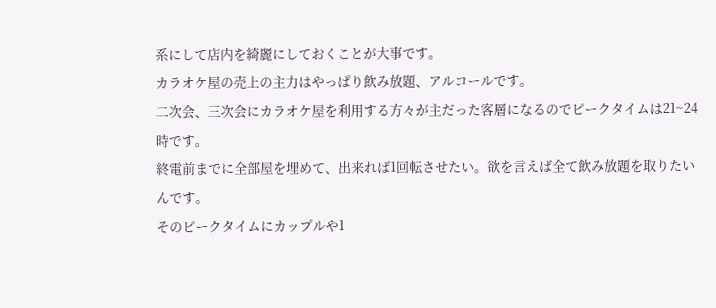系にして店内を綺麗にしておくことが大事です。
カラオケ屋の売上の主力はやっぱり飲み放題、アルコールです。
二次会、三次会にカラオケ屋を利用する方々が主だった客層になるのでピークタイムは21~24時です。
終電前までに全部屋を埋めて、出来れば1回転させたい。欲を言えば全て飲み放題を取りたいんです。
そのピークタイムにカップルや1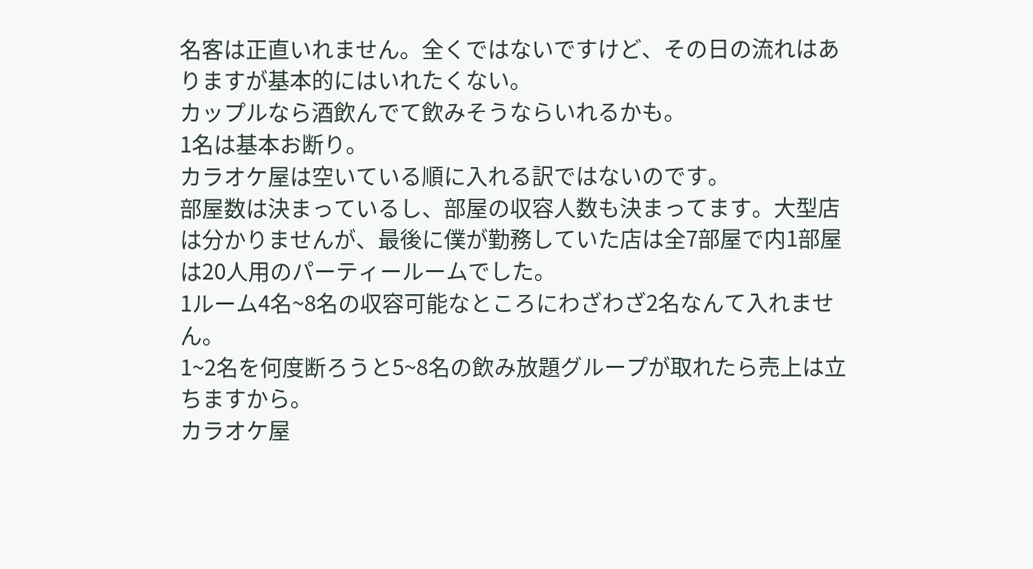名客は正直いれません。全くではないですけど、その日の流れはありますが基本的にはいれたくない。
カップルなら酒飲んでて飲みそうならいれるかも。
1名は基本お断り。
カラオケ屋は空いている順に入れる訳ではないのです。
部屋数は決まっているし、部屋の収容人数も決まってます。大型店は分かりませんが、最後に僕が勤務していた店は全7部屋で内1部屋は20人用のパーティールームでした。
1ルーム4名~8名の収容可能なところにわざわざ2名なんて入れません。
1~2名を何度断ろうと5~8名の飲み放題グループが取れたら売上は立ちますから。
カラオケ屋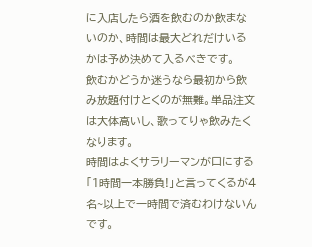に入店したら酒を飲むのか飲まないのか、時間は最大どれだけいるかは予め決めて入るべきです。
飲むかどうか迷うなら最初から飲み放題付けとくのが無難。単品注文は大体高いし、歌ってりゃ飲みたくなります。
時間はよくサラリーマンが口にする「1時間一本勝負!」と言ってくるが4名~以上で一時間で済むわけないんです。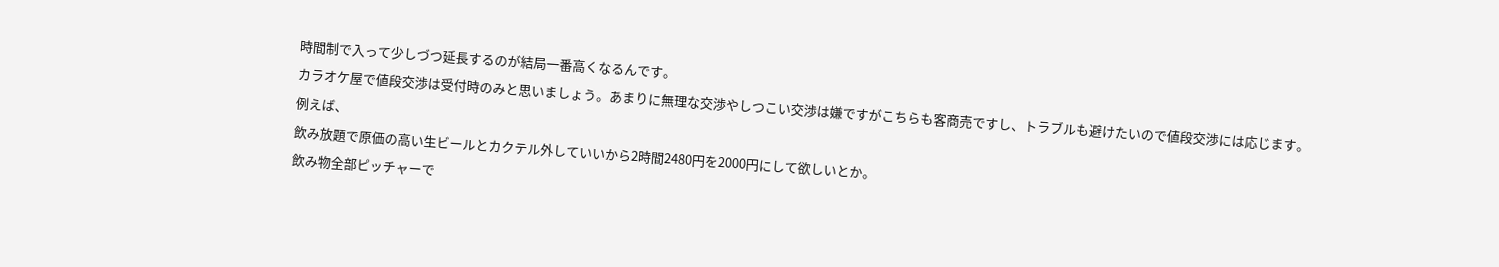時間制で入って少しづつ延長するのが結局一番高くなるんです。
カラオケ屋で値段交渉は受付時のみと思いましょう。あまりに無理な交渉やしつこい交渉は嫌ですがこちらも客商売ですし、トラブルも避けたいので値段交渉には応じます。
例えば、
飲み放題で原価の高い生ビールとカクテル外していいから2時間2480円を2000円にして欲しいとか。
飲み物全部ピッチャーで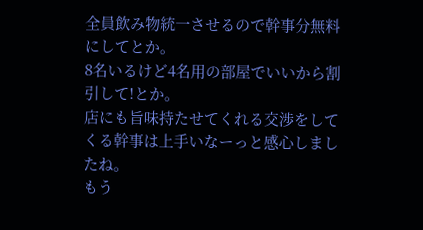全員飲み物統一させるので幹事分無料にしてとか。
8名いるけど4名用の部屋でいいから割引して!とか。
店にも旨味持たせてくれる交渉をしてくる幹事は上手いなーっと感心しましたね。
もう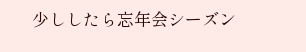少ししたら忘年会シーズン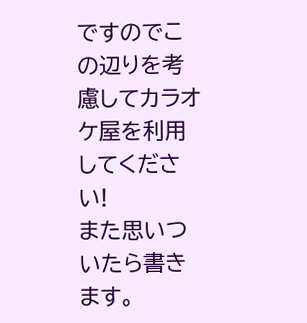ですのでこの辺りを考慮してカラオケ屋を利用してください!
また思いついたら書きます。